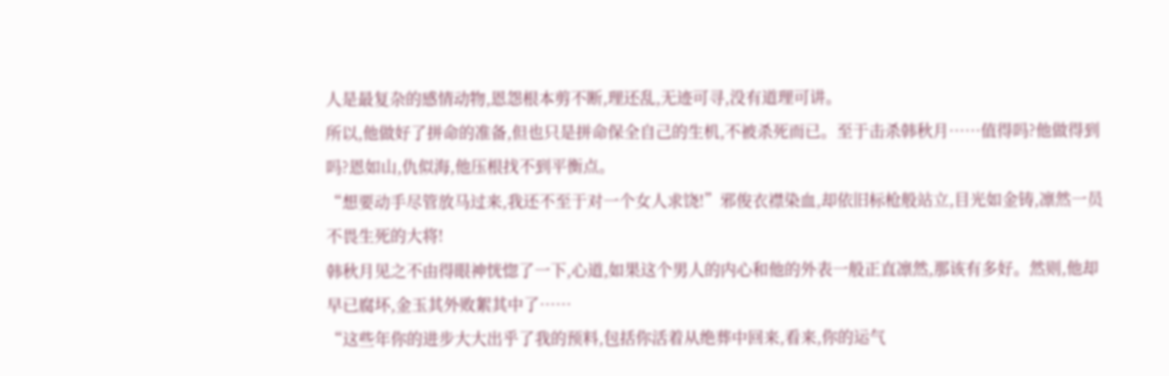人是最复杂的感情动物,恩怨根本剪不断,理还乱,无迹可寻,没有道理可讲。
所以,他做好了拼命的准备,但也只是拼命保全自己的生机,不被杀死而已。至于击杀韩秋月……值得吗?他做得到吗?恩如山,仇似海,他压根找不到平衡点。
“想要动手尽管放马过来,我还不至于对一个女人求饶!”邪俊衣襟染血,却依旧标枪般站立,目光如金铸,凛然一员不畏生死的大将!
韩秋月见之不由得眼神恍惚了一下,心道,如果这个男人的内心和他的外表一般正直凛然,那该有多好。然则,他却早已腐坏,金玉其外败絮其中了……
“这些年你的进步大大出乎了我的预料,包括你活着从绝葬中回来,看来,你的运气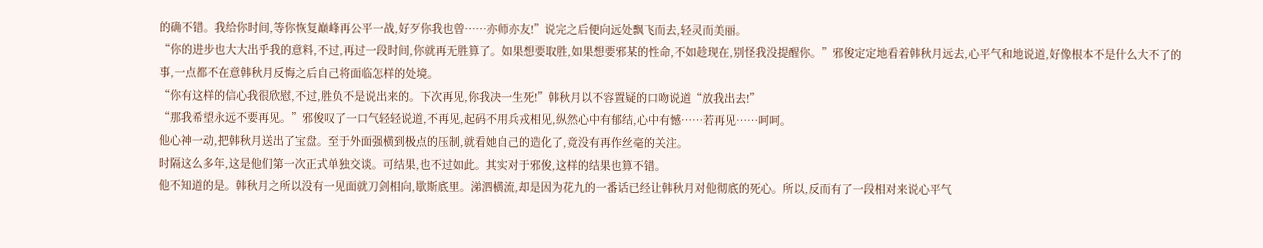的确不错。我给你时间,等你恢复巅峰再公平一战,好歹你我也曾……亦师亦友!”说完之后便向远处飘飞而去,轻灵而美丽。
“你的进步也大大出乎我的意料,不过,再过一段时间,你就再无胜算了。如果想要取胜,如果想要邪某的性命,不如趁现在,别怪我没提醒你。”邪俊定定地看着韩秋月远去,心平气和地说道,好像根本不是什么大不了的事,一点都不在意韩秋月反悔之后自己将面临怎样的处境。
“你有这样的信心我很欣慰,不过,胜负不是说出来的。下次再见,你我决一生死!”韩秋月以不容置疑的口吻说道“放我出去!”
“那我希望永远不要再见。”邪俊叹了一口气轻轻说道,不再见,起码不用兵戎相见,纵然心中有郁结,心中有憾……若再见……呵呵。
他心神一动,把韩秋月送出了宝盘。至于外面强横到极点的压制,就看她自己的造化了,竟没有再作丝毫的关注。
时隔这么多年,这是他们第一次正式单独交谈。可结果,也不过如此。其实对于邪俊,这样的结果也算不错。
他不知道的是。韩秋月之所以没有一见面就刀剑相向,歇斯底里。涕泗横流,却是因为花九的一番话已经让韩秋月对他彻底的死心。所以,反而有了一段相对来说心平气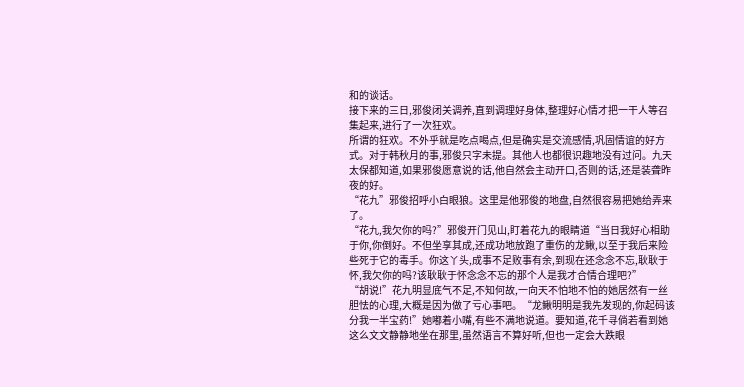和的谈话。
接下来的三日,邪俊闭关调养,直到调理好身体,整理好心情才把一干人等召集起来,进行了一次狂欢。
所谓的狂欢。不外乎就是吃点喝点,但是确实是交流感情,巩固情谊的好方式。对于韩秋月的事,邪俊只字未提。其他人也都很识趣地没有过问。九天太保都知道,如果邪俊愿意说的话,他自然会主动开口,否则的话,还是装聋昨夜的好。
“花九”邪俊招呼小白眼狼。这里是他邪俊的地盘,自然很容易把她给弄来了。
“花九,我欠你的吗?”邪俊开门见山,盯着花九的眼睛道“当日我好心相助于你,你倒好。不但坐享其成,还成功地放跑了重伤的龙鳅,以至于我后来险些死于它的毒手。你这丫头,成事不足败事有余,到现在还念念不忘,耿耿于怀,我欠你的吗?该耿耿于怀念念不忘的那个人是我才合情合理吧?”
“胡说!”花九明显底气不足,不知何故,一向天不怕地不怕的她居然有一丝胆怯的心理,大概是因为做了亏心事吧。“龙鳅明明是我先发现的,你起码该分我一半宝药!”她嘟着小嘴,有些不满地说道。要知道,花千寻倘若看到她这么文文静静地坐在那里,虽然语言不算好听,但也一定会大跌眼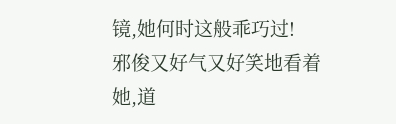镜,她何时这般乖巧过!
邪俊又好气又好笑地看着她,道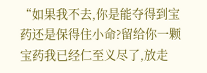“如果我不去,你是能夺得到宝药还是保得住小命?留给你一颗宝药我已经仁至义尽了,放走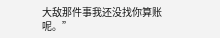大敌那件事我还没找你算账呢。”